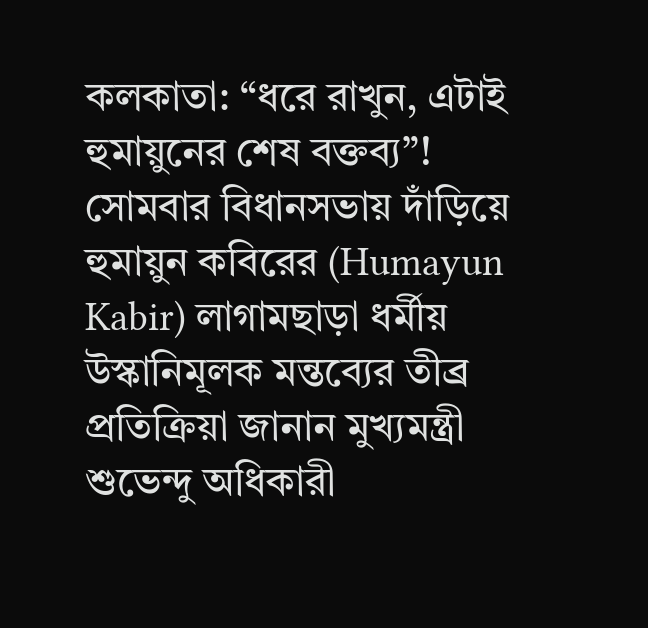কলকাতা: “ধরে রাখুন, এটাই হুমায়ুনের শেষ বক্তব্য”! সোমবার বিধানসভায় দাঁড়িয়ে হুমায়ুন কবিরের (Humayun Kabir) লাগামছাড়া ধর্মীয় উস্কানিমূলক মন্তব্যের তীব্র প্রতিক্রিয়া জানান মুখ্যমন্ত্রী শুভেন্দু অধিকারী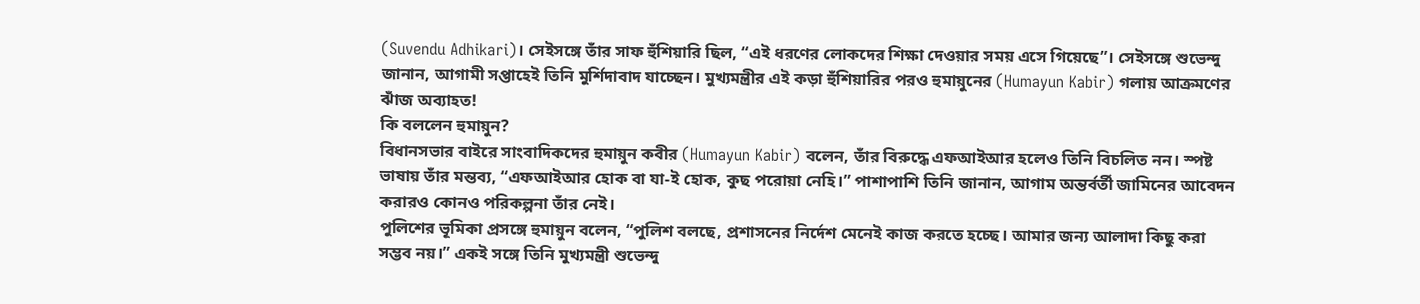(Suvendu Adhikari)। সেইসঙ্গে তাঁর সাফ হুঁশিয়ারি ছিল, “এই ধরণের লোকদের শিক্ষা দেওয়ার সময় এসে গিয়েছে”। সেইসঙ্গে শুভেন্দু জানান, আগামী সপ্তাহেই তিনি মুর্শিদাবাদ যাচ্ছেন। মুখ্যমন্ত্রীর এই কড়া হুঁশিয়ারির পরও হুমায়ুনের (Humayun Kabir) গলায় আক্রমণের ঝাঁজ অব্যাহত!
কি বললেন হুমায়ুন?
বিধানসভার বাইরে সাংবাদিকদের হুমায়ুন কবীর (Humayun Kabir) বলেন, তাঁর বিরুদ্ধে এফআইআর হলেও তিনি বিচলিত নন। স্পষ্ট ভাষায় তাঁর মন্তব্য, “এফআইআর হোক বা যা-ই হোক, কুছ পরোয়া নেহি।” পাশাপাশি তিনি জানান, আগাম অন্তর্বর্তী জামিনের আবেদন করারও কোনও পরিকল্পনা তাঁর নেই।
পুলিশের ভূমিকা প্রসঙ্গে হুমায়ুন বলেন, “পুলিশ বলছে, প্রশাসনের নির্দেশ মেনেই কাজ করতে হচ্ছে। আমার জন্য আলাদা কিছু করা সম্ভব নয়।” একই সঙ্গে তিনি মুখ্যমন্ত্রী শুভেন্দু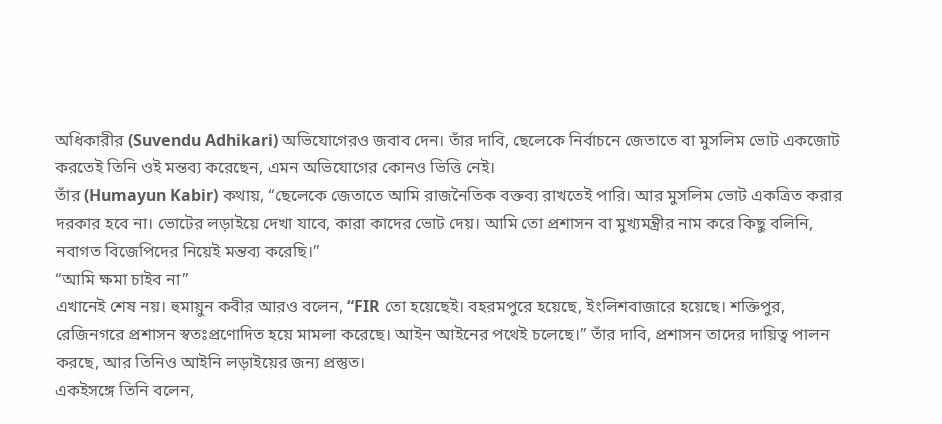অধিকারীর (Suvendu Adhikari) অভিযোগেরও জবাব দেন। তাঁর দাবি, ছেলেকে নির্বাচনে জেতাতে বা মুসলিম ভোট একজোট করতেই তিনি ওই মন্তব্য করেছেন, এমন অভিযোগের কোনও ভিত্তি নেই।
তাঁর (Humayun Kabir) কথায়, “ছেলেকে জেতাতে আমি রাজনৈতিক বক্তব্য রাখতেই পারি। আর মুসলিম ভোট একত্রিত করার দরকার হবে না। ভোটের লড়াইয়ে দেখা যাবে, কারা কাদের ভোট দেয়। আমি তো প্রশাসন বা মুখ্যমন্ত্রীর নাম করে কিছু বলিনি, নবাগত বিজেপিদের নিয়েই মন্তব্য করেছি।”
“আমি ক্ষমা চাইব না”
এখানেই শেষ নয়। হুমায়ুন কবীর আরও বলেন, “FIR তো হয়েছেই। বহরমপুরে হয়েছে, ইংলিশবাজারে হয়েছে। শক্তিপুর, রেজিনগরে প্রশাসন স্বতঃপ্রণোদিত হয়ে মামলা করেছে। আইন আইনের পথেই চলেছে।” তাঁর দাবি, প্রশাসন তাদের দায়িত্ব পালন করছে, আর তিনিও আইনি লড়াইয়ের জন্য প্রস্তুত।
একইসঙ্গে তিনি বলেন,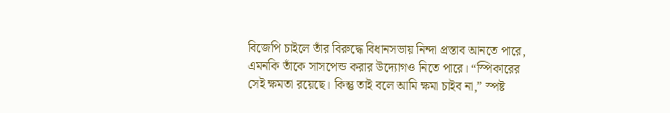বিজেপি চাইলে তাঁর বিরুদ্ধে বিধানসভায় নিন্দা প্রস্তাব আনতে পারে, এমনকি তাঁকে সাসপেন্ড করার উদ্যোগও নিতে পারে। “স্পিকারের সেই ক্ষমতা রয়েছে। কিন্তু তাই বলে আমি ক্ষমা চাইব না,” স্পষ্ট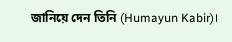জানিয়ে দেন তিনি (Humayun Kabir)।